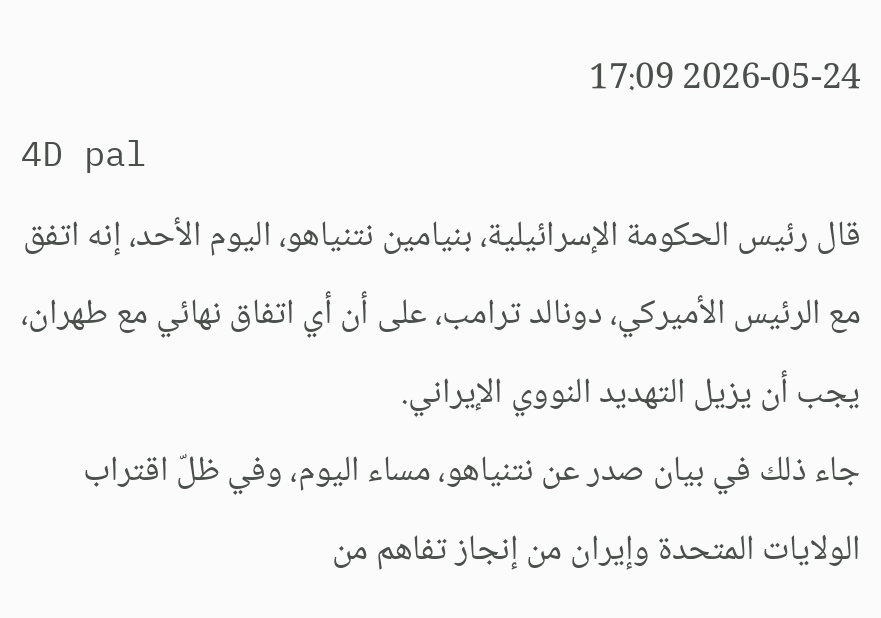2026-05-24 17:09
4D pal
قال رئيس الحكومة الإسرائيلية، بنيامين نتنياهو، اليوم الأحد، إنه اتفق مع الرئيس الأميركي، دونالد ترامب، على أن أي اتفاق نهائي مع طهران، يجب أن يزيل التهديد النووي الإيراني.
جاء ذلك في بيان صدر عن نتنياهو، مساء اليوم، وفي ظلّ اقتراب الولايات المتحدة وإيران من إنجاز تفاهم من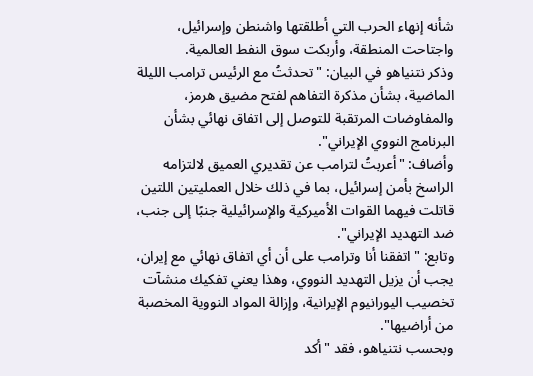شأنه إنهاء الحرب التي أطلقتها واشنطن وإسرائيل، واجتاحت المنطقة، وأربكت سوق النفط العالمية.
وذكر نتنياهو في البيان: "تحدثتُ مع الرئيس ترامب الليلة الماضية، بشأن مذكرة التفاهم لفتح مضيق هرمز، والمفاوضات المرتقبة للتوصل إلى اتفاق نهائي بشأن البرنامج النووي الإيراني".
وأضاف: "أعربتُ لترامب عن تقديري العميق لالتزامه الراسخ بأمن إسرائيل، بما في ذلك خلال العمليتين اللتين قاتلت فيهما القوات الأميركية والإسرائيلية جنبًا إلى جنب، ضد التهديد الإيراني".
وتابع: "اتفقنا أنا وترامب على أن أي اتفاق نهائي مع إيران، يجب أن يزيل التهديد النووي، وهذا يعني تفكيك منشآت تخصيب اليورانيوم الإيرانية، وإزالة المواد النووية المخصبة من أراضيها".
وبحسب نتنياهو، فقد "أكد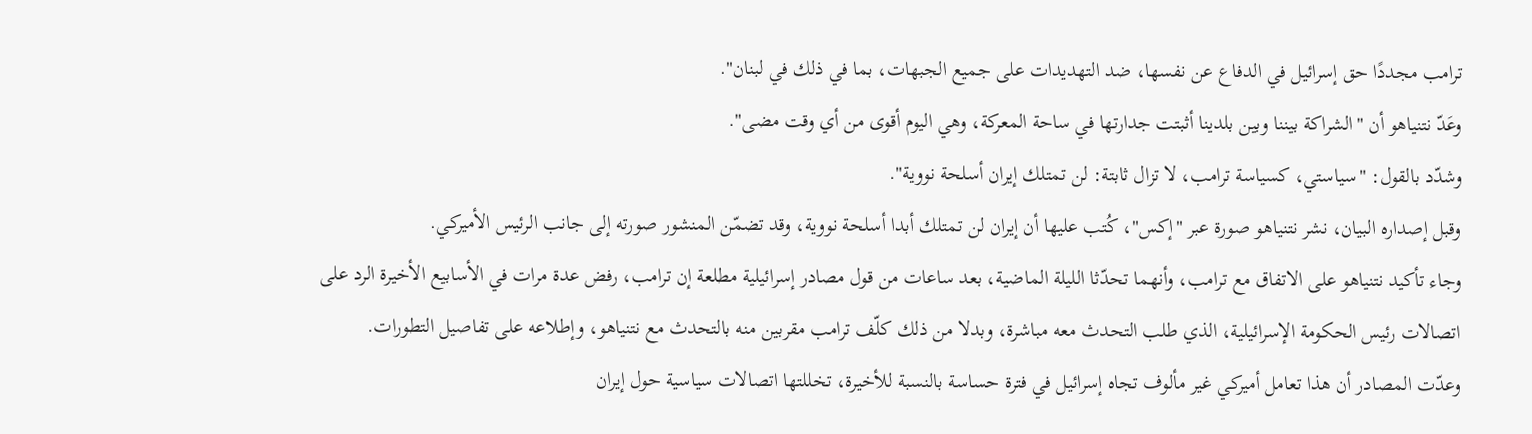ترامب مجددًا حق إسرائيل في الدفاع عن نفسها، ضد التهديدات على جميع الجبهات، بما في ذلك في لبنان".
وعَدّ نتنياهو أن "الشراكة بيننا وبين بلدينا أثبتت جدارتها في ساحة المعركة، وهي اليوم أقوى من أي وقت مضى".
وشدّد بالقول: "سياستي، كسياسة ترامب، لا تزال ثابتة: لن تمتلك إيران أسلحة نووية".
وقبل إصداره البيان، نشر نتنياهو صورة عبر "إكس"، كُتب عليها أن إيران لن تمتلك أبدا أسلحة نووية، وقد تضمّن المنشور صورته إلى جانب الرئيس الأميركي.
وجاء تأكيد نتنياهو على الاتفاق مع ترامب، وأنهما تحدّثا الليلة الماضية، بعد ساعات من قول مصادر إسرائيلية مطلعة إن ترامب، رفض عدة مرات في الأسابيع الأخيرة الرد على اتصالات رئيس الحكومة الإسرائيلية، الذي طلب التحدث معه مباشرة، وبدلا من ذلك كلّف ترامب مقربين منه بالتحدث مع نتنياهو، وإطلاعه على تفاصيل التطورات.
وعدّت المصادر أن هذا تعامل أميركي غير مألوف تجاه إسرائيل في فترة حساسة بالنسبة للأخيرة، تخللتها اتصالات سياسية حول إيران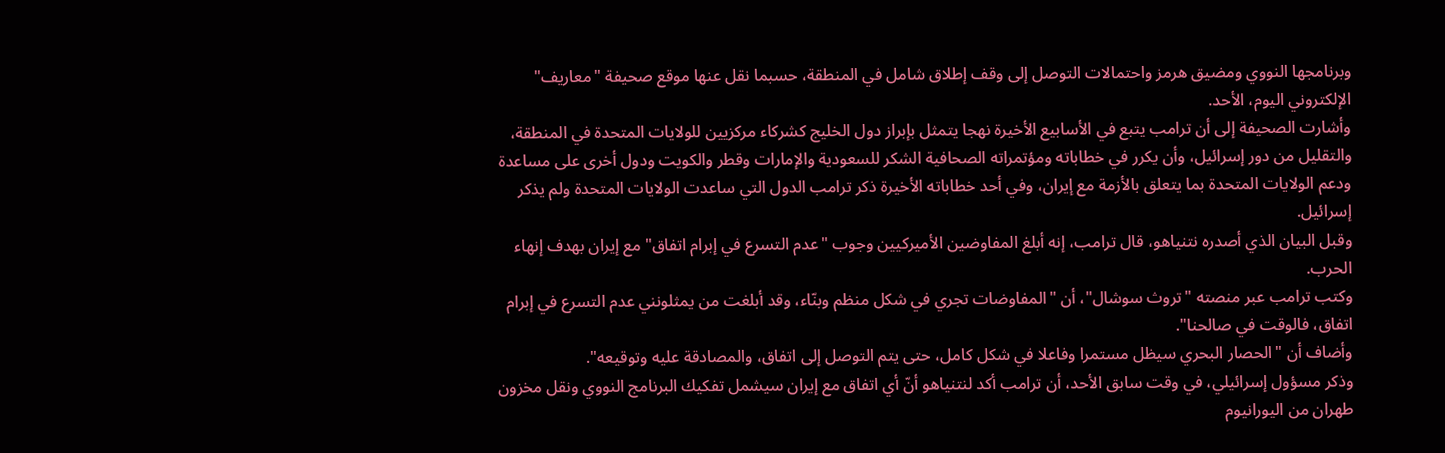وبرنامجها النووي ومضيق هرمز واحتمالات التوصل إلى وقف إطلاق شامل في المنطقة، حسبما نقل عنها موقع صحيفة "معاريف" الإلكتروني اليوم، الأحد.
وأشارت الصحيفة إلى أن ترامب يتبع في الأسابيع الأخيرة نهجا يتمثل بإبراز دول الخليج كشركاء مركزيين للولايات المتحدة في المنطقة، والتقليل من دور إسرائيل، وأن يكرر في خطاباته ومؤتمراته الصحافية الشكر للسعودية والإمارات وقطر والكويت ودول أخرى على مساعدة ودعم الولايات المتحدة بما يتعلق بالأزمة مع إيران، وفي أحد خطاباته الأخيرة ذكر ترامب الدول التي ساعدت الولايات المتحدة ولم يذكر إسرائيل.
وقبل البيان الذي أصدره نتنياهو، قال ترامب، إنه أبلغ المفاوضين الأميركيين وجوب "عدم التسرع في إبرام اتفاق" مع إيران بهدف إنهاء الحرب.
وكتب ترامب عبر منصته "تروث سوشال"، أن "المفاوضات تجري في شكل منظم وبنّاء، وقد أبلغت من يمثلونني عدم التسرع في إبرام اتفاق، فالوقت في صالحنا".
وأضاف أن "الحصار البحري سيظل مستمرا وفاعلا في شكل كامل، حتى يتم التوصل إلى اتفاق، والمصادقة عليه وتوقيعه".
وذكر مسؤول إسرائيلي، في وقت سابق الأحد، أن ترامب أكد لنتنياهو أنّ أي اتفاق مع إيران سيشمل تفكيك البرنامج النووي ونقل مخزون طهران من اليورانيوم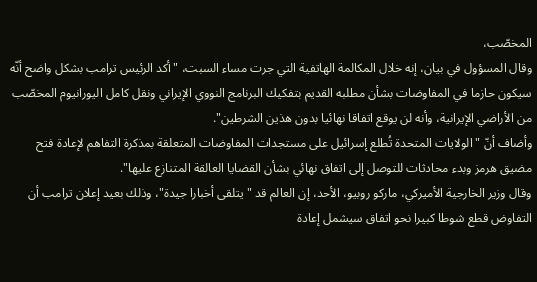المخصّب،
وقال المسؤول في بيان، إنه خلال المكالمة الهاتفية التي جرت مساء السبت، "أكد الرئيس ترامب بشكل واضح أنّه سيكون حازما في المفاوضات بشأن مطلبه القديم بتفكيك البرنامج النووي الإيراني ونقل كامل اليورانيوم المخصّب من الأراضي الإيرانية، وأنه لن يوقع اتفاقا نهائيا بدون هذين الشرطين".
وأضاف أنّ "الولايات المتحدة تُطلع إسرائيل على مستجدات المفاوضات المتعلقة بمذكرة التفاهم لإعادة فتح مضيق هرمز وبدء محادثات للتوصل إلى اتفاق نهائي بشأن القضايا العالقة المتنازع عليها".
وقال وزير الخارجية الأميركي، ماركو روبيو، الأحد، إن العالم قد "يتلقى أخبارا جيدة"، وذلك بعيد إعلان ترامب أن التفاوض قطع شوطا كبيرا نحو اتفاق سيشمل إعادة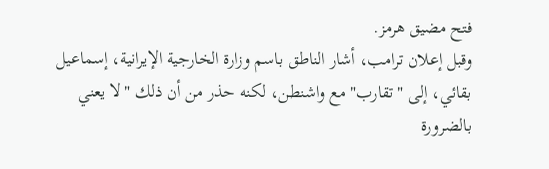فتح مضيق هرمز.
وقبل إعلان ترامب، أشار الناطق باسم وزارة الخارجية الإيرانية، إسماعيل بقائي، إلى "تقارب" مع واشنطن، لكنه حذر من أن ذلك "لا يعني بالضرورة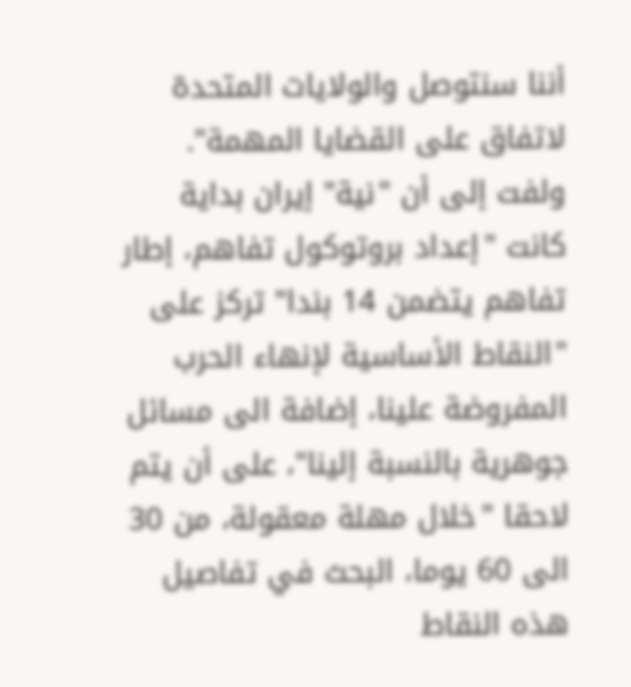أننا سنتوصل والولايات المتحدة لاتفاق على القضايا المهمة".
ولفت إلى أن "نية" إيران بداية كانت "إعداد بروتوكول تفاهم، إطار تفاهم يتضمن 14 بندا" تركز على "النقاط الأساسية لإنهاء الحرب المفروضة علينا، إضافة الى مسائل جوهرية بالنسبة إلينا"، على أن يتم لاحقا "خلال مهلة معقولة، من 30 الى 60 يوما، البحث في تفاصيل هذه النقاط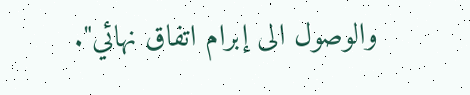والوصول الى إبرام اتفاق نهائي".